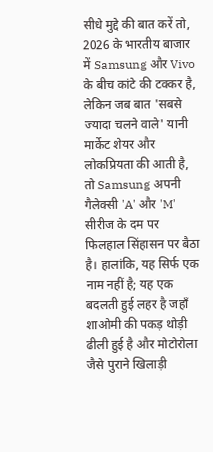सीधे मुद्दे की बात करें तो, 2026 के भारतीय बाजार में Samsung और Vivo के बीच कांटे की टक्कर है, लेकिन जब बात 'सबसे ज्यादा चलने वाले' यानी मार्केट शेयर और लोकप्रियता की आती है, तो Samsung अपनी गैलेक्सी 'A' और 'M' सीरीज के दम पर फिलहाल सिंहासन पर बैठा है। हालांकि, यह सिर्फ एक नाम नहीं है; यह एक बदलती हुई लहर है जहाँ शाओमी की पकड़ थोड़ी ढीली हुई है और मोटोरोला जैसे पुराने खिलाड़ी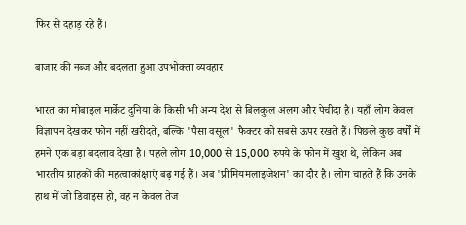फिर से दहाड़ रहे हैं।

बाजार की नब्ज और बदलता हुआ उपभोक्ता व्यवहार

भारत का मोबाइल मार्केट दुनिया के किसी भी अन्य देश से बिलकुल अलग और पेचीदा है। यहाँ लोग केवल विज्ञापन देखकर फोन नहीं खरीदते, बल्कि 'पैसा वसूल' फैक्टर को सबसे ऊपर रखते हैं। पिछले कुछ वर्षों में हमने एक बड़ा बदलाव देखा है। पहले लोग 10,000 से 15,000 रुपये के फोन में खुश थे, लेकिन अब भारतीय ग्राहकों की महत्वाकांक्षाएं बढ़ गई हैं। अब 'प्रीमियमलाइजेशन' का दौर है। लोग चाहते हैं कि उनके हाथ में जो डिवाइस हो, वह न केवल तेज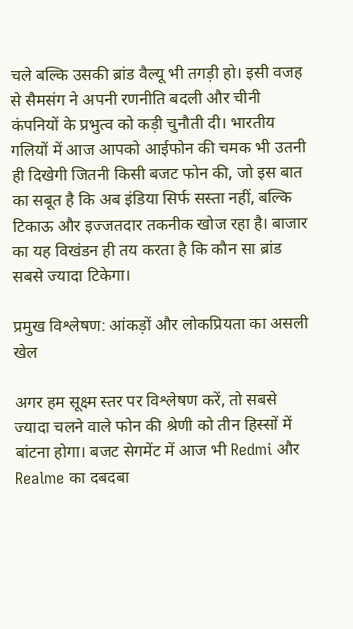चले बल्कि उसकी ब्रांड वैल्यू भी तगड़ी हो। इसी वजह से सैमसंग ने अपनी रणनीति बदली और चीनी कंपनियों के प्रभुत्व को कड़ी चुनौती दी। भारतीय गलियों में आज आपको आईफोन की चमक भी उतनी ही दिखेगी जितनी किसी बजट फोन की, जो इस बात का सबूत है कि अब इंडिया सिर्फ सस्ता नहीं, बल्कि टिकाऊ और इज्जतदार तकनीक खोज रहा है। बाजार का यह विखंडन ही तय करता है कि कौन सा ब्रांड सबसे ज्यादा टिकेगा।

प्रमुख विश्लेषण: आंकड़ों और लोकप्रियता का असली खेल

अगर हम सूक्ष्म स्तर पर विश्लेषण करें, तो सबसे ज्यादा चलने वाले फोन की श्रेणी को तीन हिस्सों में बांटना होगा। बजट सेगमेंट में आज भी Redmi और Realme का दबदबा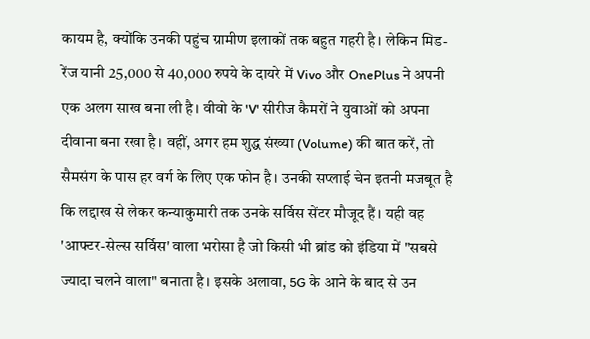कायम है, क्योंकि उनकी पहुंच ग्रामीण इलाकों तक बहुत गहरी है। लेकिन मिड-रेंज यानी 25,000 से 40,000 रुपये के दायरे में Vivo और OnePlus ने अपनी एक अलग साख बना ली है। वीवो के 'V' सीरीज कैमरों ने युवाओं को अपना दीवाना बना रखा है। वहीं, अगर हम शुद्ध संख्या (Volume) की बात करें, तो सैमसंग के पास हर वर्ग के लिए एक फोन है। उनकी सप्लाई चेन इतनी मजबूत है कि लद्दाख से लेकर कन्याकुमारी तक उनके सर्विस सेंटर मौजूद हैं। यही वह 'आफ्टर-सेल्स सर्विस' वाला भरोसा है जो किसी भी ब्रांड को इंडिया में "सबसे ज्यादा चलने वाला" बनाता है। इसके अलावा, 5G के आने के बाद से उन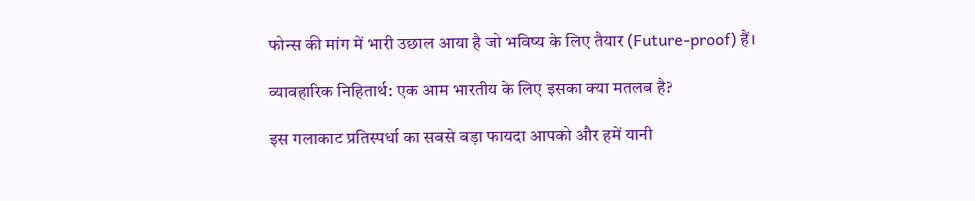फोन्स की मांग में भारी उछाल आया है जो भविष्य के लिए तैयार (Future-proof) हैं।

व्यावहारिक निहितार्थ: एक आम भारतीय के लिए इसका क्या मतलब है?

इस गलाकाट प्रतिस्पर्धा का सबसे बड़ा फायदा आपको और हमें यानी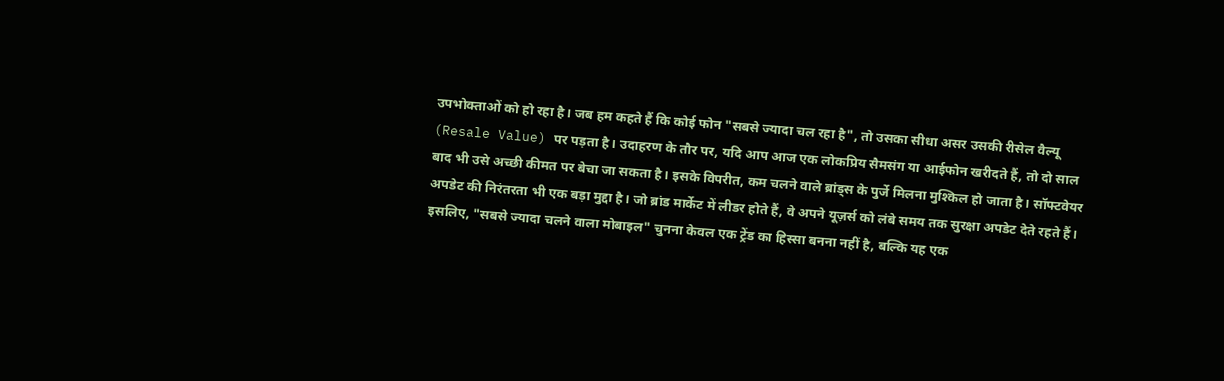उपभोक्ताओं को हो रहा है। जब हम कहते हैं कि कोई फोन "सबसे ज्यादा चल रहा है", तो उसका सीधा असर उसकी रीसेल वैल्यू (Resale Value) पर पड़ता है। उदाहरण के तौर पर, यदि आप आज एक लोकप्रिय सैमसंग या आईफोन खरीदते हैं, तो दो साल बाद भी उसे अच्छी कीमत पर बेचा जा सकता है। इसके विपरीत, कम चलने वाले ब्रांड्स के पुर्जे मिलना मुश्किल हो जाता है। सॉफ्टवेयर अपडेट की निरंतरता भी एक बड़ा मुद्दा है। जो ब्रांड मार्केट में लीडर होते हैं, वे अपने यूज़र्स को लंबे समय तक सुरक्षा अपडेट देते रहते हैं। इसलिए, "सबसे ज्यादा चलने वाला मोबाइल" चुनना केवल एक ट्रेंड का हिस्सा बनना नहीं है, बल्कि यह एक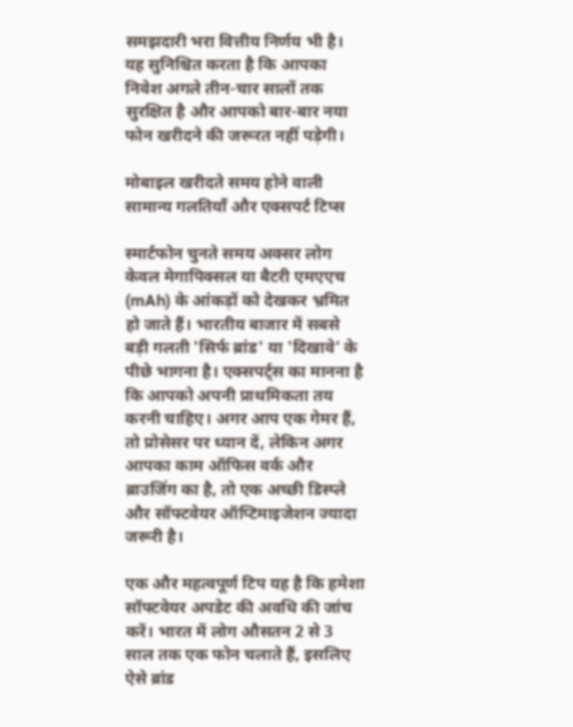समझदारी भरा वित्तीय निर्णय भी है। यह सुनिश्चित करता है कि आपका निवेश अगले तीन-चार सालों तक सुरक्षित है और आपको बार-बार नया फोन खरीदने की जरूरत नहीं पड़ेगी।

मोबाइल खरीदते समय होने वाली सामान्य गलतियाँ और एक्सपर्ट टिप्स

स्मार्टफोन चुनते समय अक्सर लोग केवल मेगापिक्सल या बैटरी एमएएच (mAh) के आंकड़ों को देखकर भ्रमित हो जाते हैं। भारतीय बाजार में सबसे बड़ी गलती 'सिर्फ ब्रांड' या 'दिखावे' के पीछे भागना है। एक्सपर्ट्स का मानना है कि आपको अपनी प्राथमिकता तय करनी चाहिए। अगर आप एक गेमर हैं, तो प्रोसेसर पर ध्यान दें, लेकिन अगर आपका काम ऑफिस वर्क और ब्राउजिंग का है, तो एक अच्छी डिस्प्ले और सॉफ्टवेयर ऑप्टिमाइजेशन ज्यादा जरूरी है।

एक और महत्वपूर्ण टिप यह है कि हमेशा सॉफ्टवेयर अपडेट की अवधि की जांच करें। भारत में लोग औसतन 2 से 3 साल तक एक फोन चलाते हैं, इसलिए ऐसे ब्रांड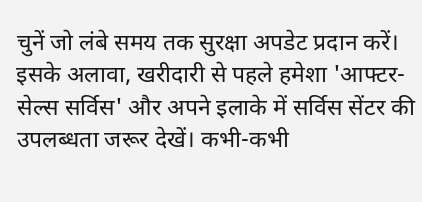चुनें जो लंबे समय तक सुरक्षा अपडेट प्रदान करें। इसके अलावा, खरीदारी से पहले हमेशा 'आफ्टर-सेल्स सर्विस' और अपने इलाके में सर्विस सेंटर की उपलब्धता जरूर देखें। कभी-कभी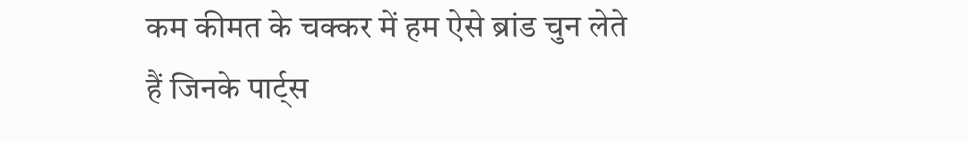कम कीमत के चक्कर में हम ऐसे ब्रांड चुन लेते हैं जिनके पार्ट्स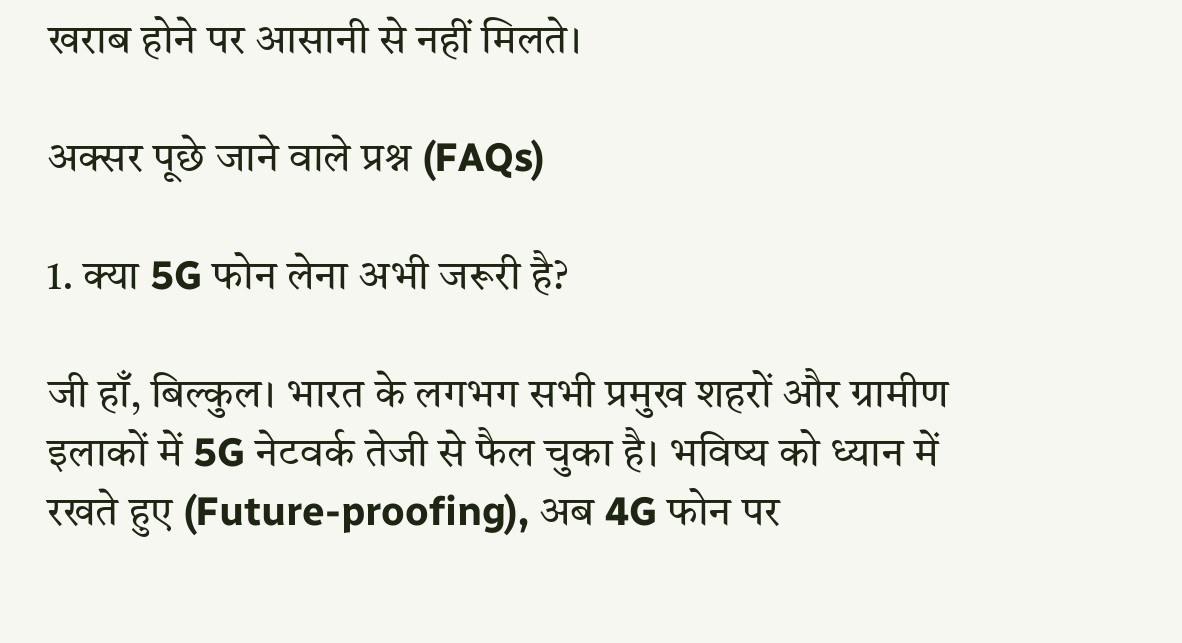खराब होने पर आसानी से नहीं मिलते।

अक्सर पूछे जाने वाले प्रश्न (FAQs)

1. क्या 5G फोन लेना अभी जरूरी है?

जी हाँ, बिल्कुल। भारत के लगभग सभी प्रमुख शहरों और ग्रामीण इलाकों में 5G नेटवर्क तेजी से फैल चुका है। भविष्य को ध्यान में रखते हुए (Future-proofing), अब 4G फोन पर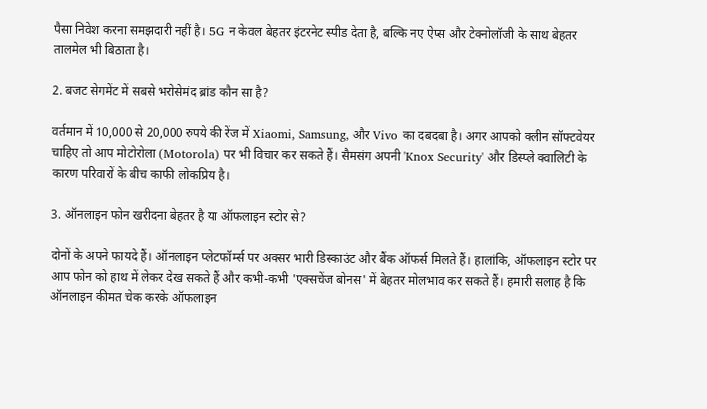पैसा निवेश करना समझदारी नहीं है। 5G न केवल बेहतर इंटरनेट स्पीड देता है, बल्कि नए ऐप्स और टेक्नोलॉजी के साथ बेहतर तालमेल भी बिठाता है।

2. बजट सेगमेंट में सबसे भरोसेमंद ब्रांड कौन सा है?

वर्तमान में 10,000 से 20,000 रुपये की रेंज में Xiaomi, Samsung, और Vivo का दबदबा है। अगर आपको क्लीन सॉफ्टवेयर चाहिए तो आप मोटोरोला (Motorola) पर भी विचार कर सकते हैं। सैमसंग अपनी 'Knox Security' और डिस्प्ले क्वालिटी के कारण परिवारों के बीच काफी लोकप्रिय है।

3. ऑनलाइन फोन खरीदना बेहतर है या ऑफलाइन स्टोर से?

दोनों के अपने फायदे हैं। ऑनलाइन प्लेटफॉर्म्स पर अक्सर भारी डिस्काउंट और बैंक ऑफर्स मिलते हैं। हालांकि, ऑफलाइन स्टोर पर आप फोन को हाथ में लेकर देख सकते हैं और कभी-कभी 'एक्सचेंज बोनस' में बेहतर मोलभाव कर सकते हैं। हमारी सलाह है कि ऑनलाइन कीमत चेक करके ऑफलाइन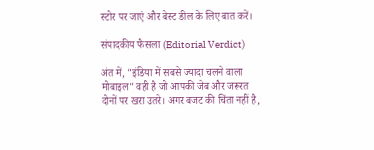स्टोर पर जाएं और बेस्ट डील के लिए बात करें।

संपादकीय फैसला (Editorial Verdict)

अंत में, "इंडिया में सबसे ज्यादा चलने वाला मोबाइल" वही है जो आपकी जेब और जरूरत दोनों पर खरा उतरे। अगर बजट की चिंता नहीं है,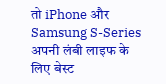तो iPhone और Samsung S-Series अपनी लंबी लाइफ के लिए बेस्ट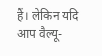हैं। लेकिन यदि आप वैल्यू-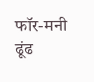फॉर-मनी ढूंढ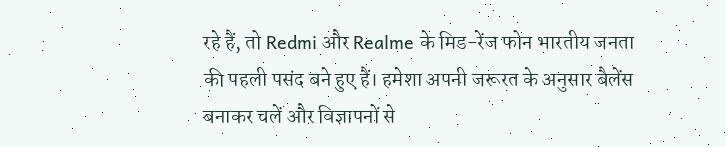रहे हैं, तो Redmi और Realme के मिड-रेंज फोन भारतीय जनता की पहली पसंद बने हुए हैं। हमेशा अपनी जरूरत के अनुसार बैलेंस बनाकर चलें और विज्ञापनों से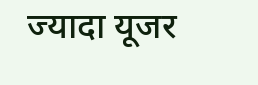ज्यादा यूजर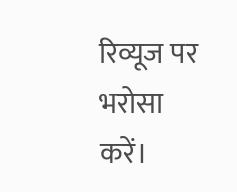रिव्यूज पर भरोसा करें।